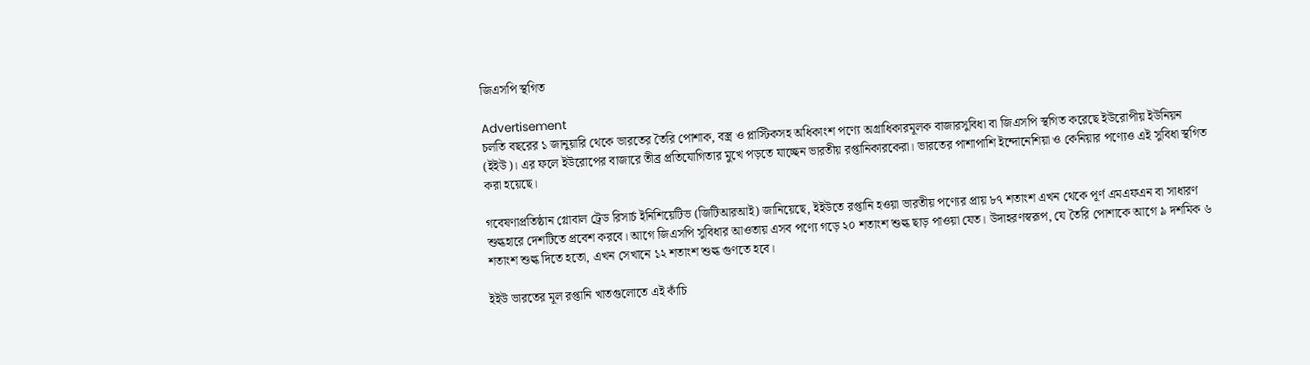জিএসপি স্থগিত

Advertisement
চলতি বছরের ১ জানুয়ারি থেকে ভারতের তৈরি পোশাক, বস্ত্র ও প্লাস্টিকসহ অধিকাংশ পণ্যে অগ্রাধিকারমূলক বাজারসুবিধা বা জিএসপি স্থগিত করেছে ইউরোপীয় ইউনিয়ন (ইইউ)। এর ফলে ইউরোপের বাজারে তীব্র প্রতিযোগিতার মুখে পড়তে যাচ্ছেন ভারতীয় রপ্তানিকারকেরা। ভারতের পাশাপাশি ইন্দোনেশিয়া ও কেনিয়ার পণ্যেও এই সুবিধা স্থগিত করা হয়েছে।

গবেষণাপ্রতিষ্ঠান গ্লোবাল ট্রেড রিসার্চ ইনিশিয়েটিভ (জিটিআরআই) জানিয়েছে, ইইউতে রপ্তানি হওয়া ভারতীয় পণ্যের প্রায় ৮৭ শতাংশ এখন থেকে পূর্ণ এমএফএন বা সাধারণ শুল্কহারে দেশটিতে প্রবেশ করবে। আগে জিএসপি সুবিধার আওতায় এসব পণ্যে গড়ে ২০ শতাংশ শুল্ক ছাড় পাওয়া যেত। উদাহরণস্বরূপ, যে তৈরি পোশাকে আগে ৯ দশমিক ৬ শতাংশ শুল্ক দিতে হতো, এখন সেখানে ১২ শতাংশ শুল্ক গুণতে হবে।

ইইউ ভারতের মূল রপ্তানি খাতগুলোতে এই কাঁচি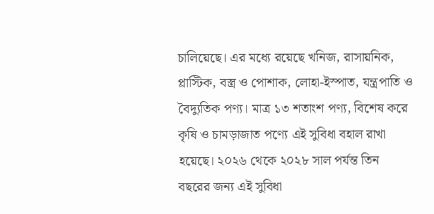চালিয়েছে। এর মধ্যে রয়েছে খনিজ, রাসায়নিক, প্লাস্টিক, বস্ত্র ও পোশাক, লোহা-ইস্পাত, যন্ত্রপাতি ও বৈদ্যুতিক পণ্য। মাত্র ১৩ শতাংশ পণ্য, বিশেষ করে কৃষি ও চামড়াজাত পণ্যে এই সুবিধা বহাল রাখা হয়েছে। ২০২৬ থেকে ২০২৮ সাল পর্যন্ত তিন বছরের জন্য এই সুবিধা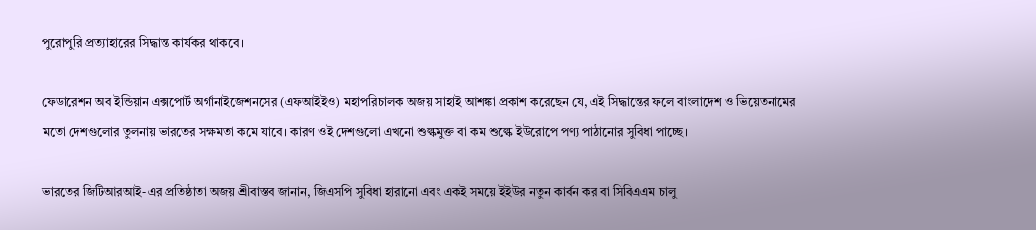পুরোপুরি প্রত্যাহারের সিদ্ধান্ত কার্যকর থাকবে।

ফেডারেশন অব ইন্ডিয়ান এক্সপোর্ট অর্গানাইজেশনসের (এফআইইও) মহাপরিচালক অজয় সাহাই আশঙ্কা প্রকাশ করেছেন যে, এই সিদ্ধান্তের ফলে বাংলাদেশ ও ভিয়েতনামের মতো দেশগুলোর তুলনায় ভারতের সক্ষমতা কমে যাবে। কারণ ওই দেশগুলো এখনো শুল্কমুক্ত বা কম শুল্কে ইউরোপে পণ্য পাঠানোর সুবিধা পাচ্ছে।

ভারতের জিটিআরআই-এর প্রতিষ্ঠাতা অজয় শ্রীবাস্তব জানান, জিএসপি সুবিধা হারানো এবং একই সময়ে ইইউর নতুন কার্বন কর বা সিবিএএম চালু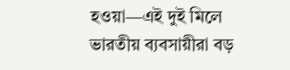হওয়া—এই দুই মিলে ভারতীয় ব্যবসায়ীরা বড়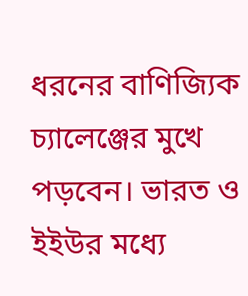ধরনের বাণিজ্যিক চ্যালেঞ্জের মুখে পড়বেন। ভারত ও ইইউর মধ্যে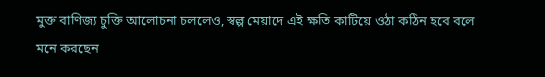মুক্ত বাণিজ্য চুক্তি আলোচনা চললেও, স্বল্প মেয়াদে এই ক্ষতি কাটিয়ে ওঠা কঠিন হবে বলে মনে করছেন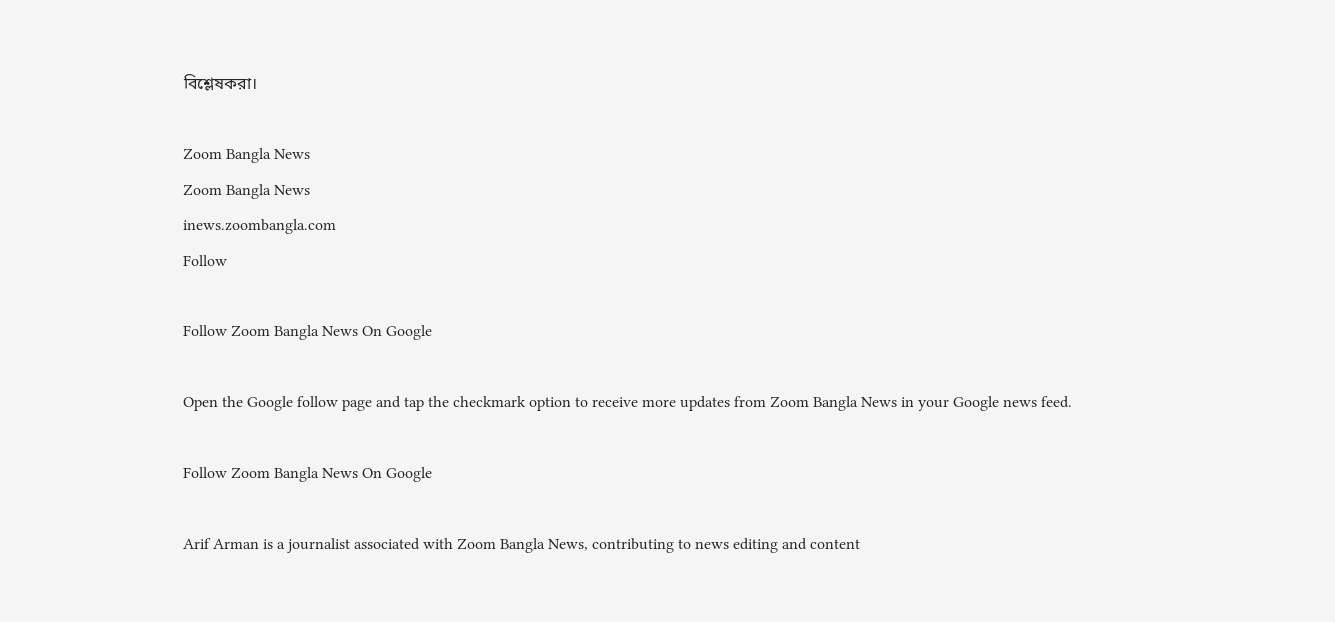বিশ্লেষকরা।

Zoom Bangla News
Zoom Bangla News
inews.zoombangla.com
Follow

Follow Zoom Bangla News On Google

Open the Google follow page and tap the checkmark option to receive more updates from Zoom Bangla News in your Google news feed.

Follow Zoom Bangla News On Google

Arif Arman is a journalist associated with Zoom Bangla News, contributing to news editing and content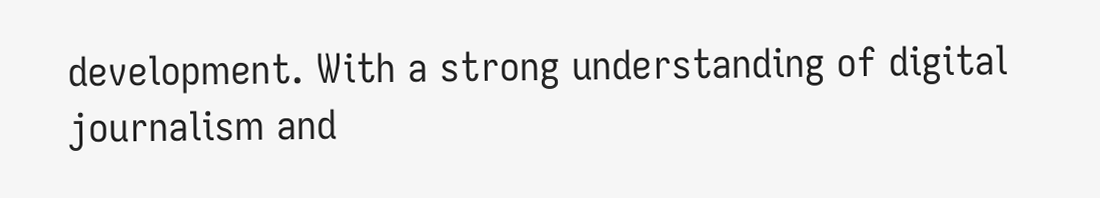development. With a strong understanding of digital journalism and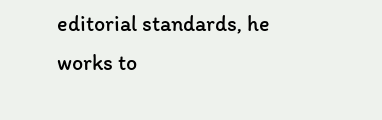editorial standards, he works to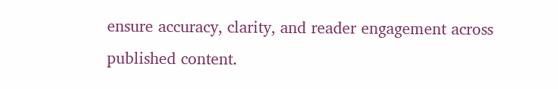ensure accuracy, clarity, and reader engagement across published content.